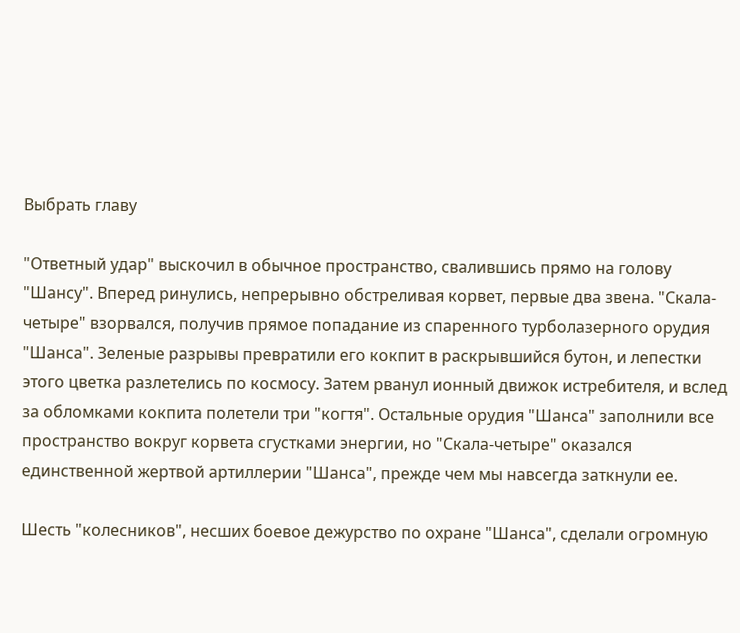Выбрать главу

"Ответный удар" выскочил в обычное пространство, свалившись прямо на голову "Шансу". Вперед ринулись, непрерывно обстреливая корвет, первые два звена. "Скала-четыре" взорвался, получив прямое попадание из спаренного турболазерного орудия "Шанса". Зеленые разрывы превратили его кокпит в раскрывшийся бутон, и лепестки этого цветка разлетелись по космосу. Затем рванул ионный движок истребителя, и вслед за обломками кокпита полетели три "когтя". Остальные орудия "Шанса" заполнили все пространство вокруг корвета сгустками энергии, но "Скала-четыре" оказался единственной жертвой артиллерии "Шанса", прежде чем мы навсегда заткнули ее.

Шесть "колесников", несших боевое дежурство по охране "Шанса", сделали огромную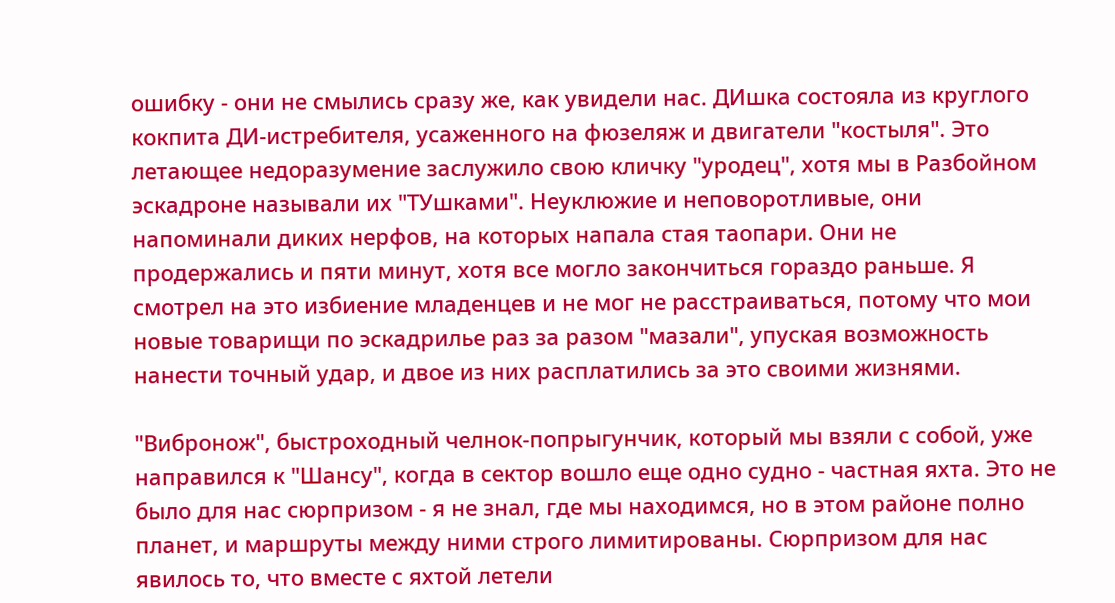ошибку - они не смылись сразу же, как увидели нас. ДИшка состояла из круглого кокпита ДИ-истребителя, усаженного на фюзеляж и двигатели "костыля". Это летающее недоразумение заслужило свою кличку "уродец", хотя мы в Разбойном эскадроне называли их "ТУшками". Неуклюжие и неповоротливые, они напоминали диких нерфов, на которых напала стая таопари. Они не продержались и пяти минут, хотя все могло закончиться гораздо раньше. Я смотрел на это избиение младенцев и не мог не расстраиваться, потому что мои новые товарищи по эскадрилье раз за разом "мазали", упуская возможность нанести точный удар, и двое из них расплатились за это своими жизнями.

"Вибронож", быстроходный челнок-попрыгунчик, который мы взяли с собой, уже направился к "Шансу", когда в сектор вошло еще одно судно - частная яхта. Это не было для нас сюрпризом - я не знал, где мы находимся, но в этом районе полно планет, и маршруты между ними строго лимитированы. Сюрпризом для нас явилось то, что вместе с яхтой летели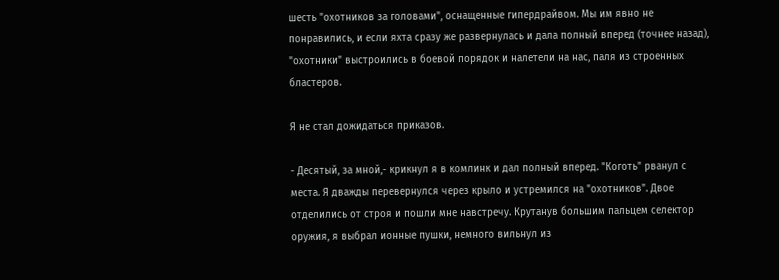шесть "охотников за головами", оснащенные гипердрайвом. Мы им явно не понравились, и если яхта сразу же развернулась и дала полный вперед (точнее назад), "охотники" выстроились в боевой порядок и налетели на нас, паля из строенных бластеров.

Я не стал дожидаться приказов.

- Десятый, за мной,- крикнул я в комлинк и дал полный вперед. "Коготь" рванул с места. Я дважды перевернулся через крыло и устремился на "охотников". Двое отделились от строя и пошли мне навстречу. Крутанув большим пальцем селектор оружия, я выбрал ионные пушки, немного вильнул из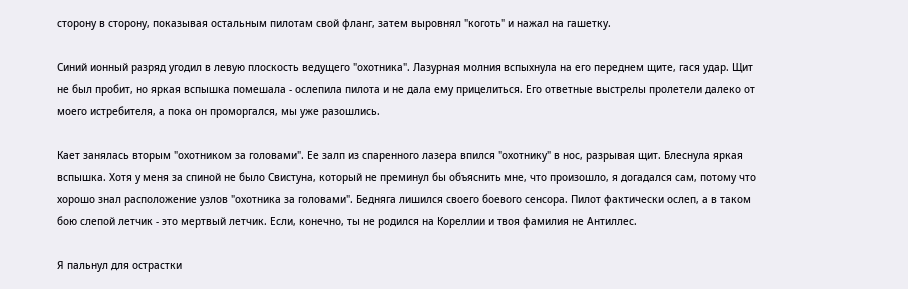сторону в сторону, показывая остальным пилотам свой фланг, затем выровнял "коготь" и нажал на гашетку.

Синий ионный разряд угодил в левую плоскость ведущего "охотника". Лазурная молния вспыхнула на его переднем щите, гася удар. Щит не был пробит, но яркая вспышка помешала - ослепила пилота и не дала ему прицелиться. Его ответные выстрелы пролетели далеко от моего истребителя, а пока он проморгался, мы уже разошлись.

Кает занялась вторым "охотником за головами". Ее залп из спаренного лазера впился "охотнику" в нос, разрывая щит. Блеснула яркая вспышка. Хотя у меня за спиной не было Свистуна, который не преминул бы объяснить мне, что произошло, я догадался сам, потому что хорошо знал расположение узлов "охотника за головами". Бедняга лишился своего боевого сенсора. Пилот фактически ослеп, а в таком бою слепой летчик - это мертвый летчик. Если, конечно, ты не родился на Кореллии и твоя фамилия не Антиллес.

Я пальнул для острастки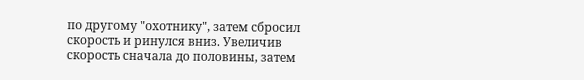по другому "охотнику", затем сбросил скорость и ринулся вниз. Увеличив скорость сначала до половины, затем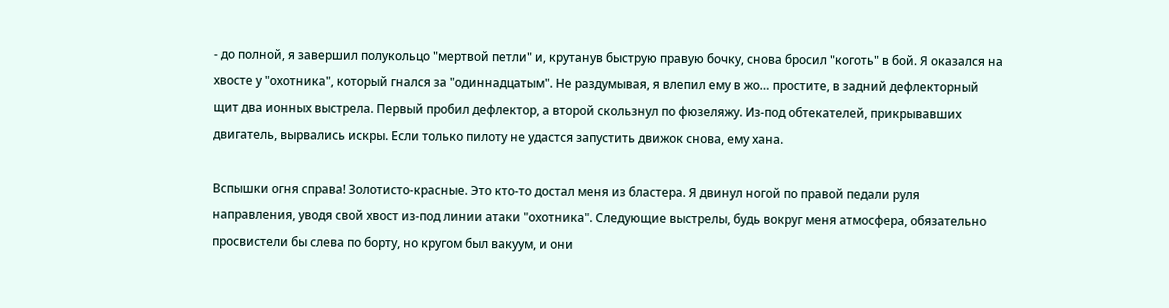- до полной, я завершил полукольцо "мертвой петли" и, крутанув быструю правую бочку, снова бросил "коготь" в бой. Я оказался на хвосте у "охотника", который гнался за "одиннадцатым". Не раздумывая, я влепил ему в жо… простите, в задний дефлекторный щит два ионных выстрела. Первый пробил дефлектор, а второй скользнул по фюзеляжу. Из-под обтекателей, прикрывавших двигатель, вырвались искры. Если только пилоту не удастся запустить движок снова, ему хана.

Вспышки огня справа! Золотисто-красные. Это кто-то достал меня из бластера. Я двинул ногой по правой педали руля направления, уводя свой хвост из-под линии атаки "охотника". Следующие выстрелы, будь вокруг меня атмосфера, обязательно просвистели бы слева по борту, но кругом был вакуум, и они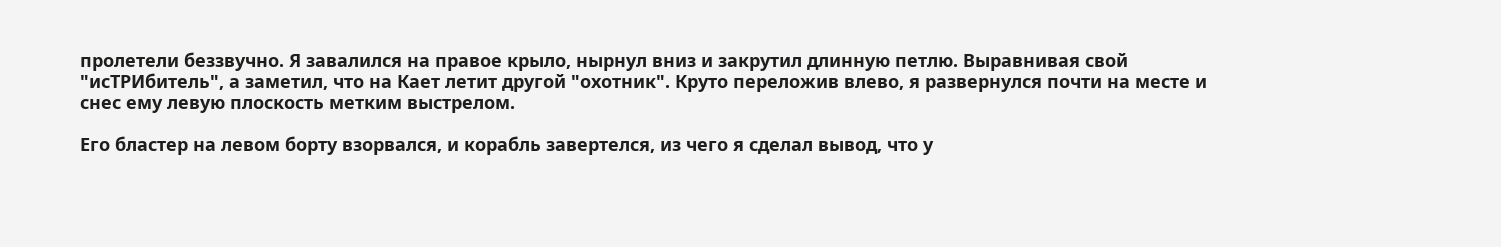пролетели беззвучно. Я завалился на правое крыло, нырнул вниз и закрутил длинную петлю. Выравнивая свой "исТРИбитель", а заметил, что на Кает летит другой "охотник". Круто переложив влево, я развернулся почти на месте и снес ему левую плоскость метким выстрелом.

Его бластер на левом борту взорвался, и корабль завертелся, из чего я сделал вывод, что у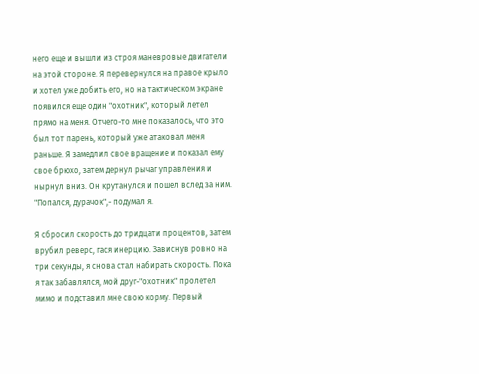него еще и вышли из строя маневровые двигатели на этой стороне. Я перевернулся на правое крыло и хотел уже добить его, но на тактическом экране появился еще один "охотник", который летел прямо на меня. Отчего-то мне показалось, что это был тот парень, который уже атаковал меня раньше. Я замедлил свое вращение и показал ему свое брюхо, затем дернул рычаг управления и нырнул вниз. Он крутанулся и пошел вслед за ним. "Попался, дурачок",- подумал я.

Я сбросил скорость до тридцати процентов, затем врубил реверс, гася инерцию. Зависнув ровно на три секунды, я снова стал набирать скорость. Пока я так забавлялся, мой друг-"охотник" пролетел мимо и подставил мне свою корму. Первый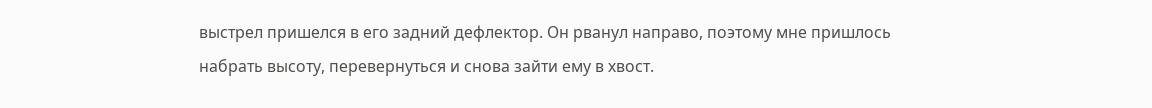выстрел пришелся в его задний дефлектор. Он рванул направо, поэтому мне пришлось набрать высоту, перевернуться и снова зайти ему в хвост.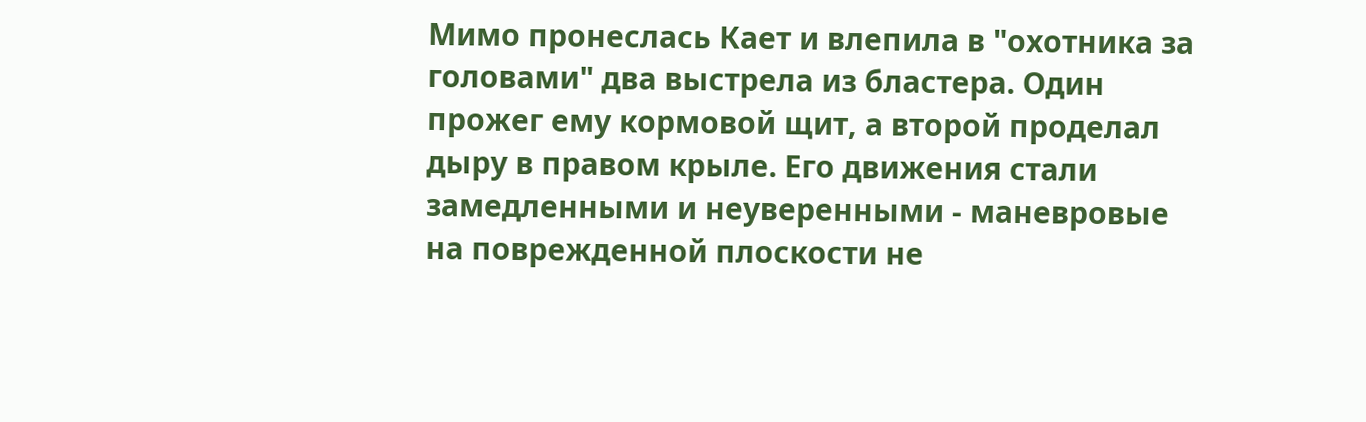Мимо пронеслась Кает и влепила в "охотника за головами" два выстрела из бластера. Один прожег ему кормовой щит, а второй проделал дыру в правом крыле. Его движения стали замедленными и неуверенными - маневровые на поврежденной плоскости не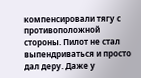компенсировали тягу с противоположной стороны. Пилот не стал выпендриваться и просто дал деру. Даже у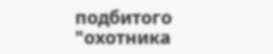подбитого "охотника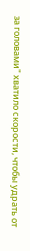за головами" хватило скорости, чтобы удрать от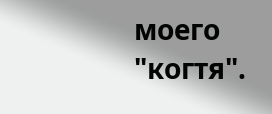моего "когтя".